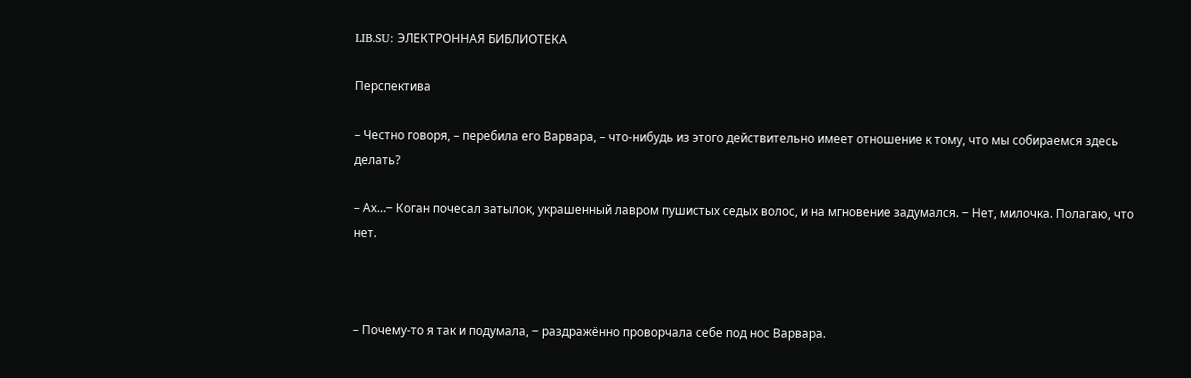LIB.SU: ЭЛЕКТРОННАЯ БИБЛИОТЕКА

Перспектива

– Честно говоря, – перебила его Варвара, – что‑нибудь из этого действительно имеет отношение к тому, что мы собираемся здесь делать?

– Ах…‒ Коган почесал затылок, украшенный лавром пушистых седых волос, и на мгновение задумался. ‒ Нет, милочка. Полагаю, что нет.



– Почему‑то я так и подумала, ‒ раздражённо проворчала себе под нос Варвара.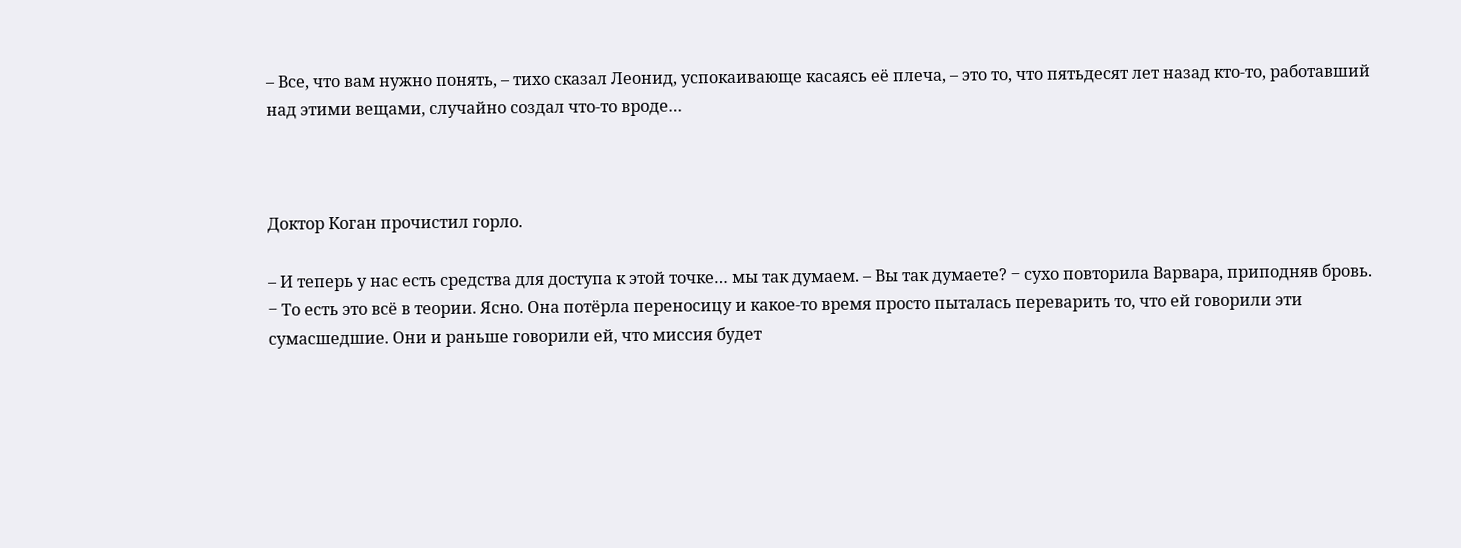– Все, что вам нужно понять, – тихо сказал Леонид, успокаивающе касаясь её плеча, – это то, что пятьдесят лет назад кто‑то, работавший над этими вещами, случайно создал что‑то вроде…



Доктор Коган прочистил горло.

– И теперь у нас есть средства для доступа к этой точке… мы так думаем. – Вы так думаете? ‒ сухо повторила Варвара, приподняв бровь. ‒ То есть это всё в теории. Ясно. Она потёрла переносицу и какое‑то время просто пыталась переварить то, что ей говорили эти сумасшедшие. Они и раньше говорили ей, что миссия будет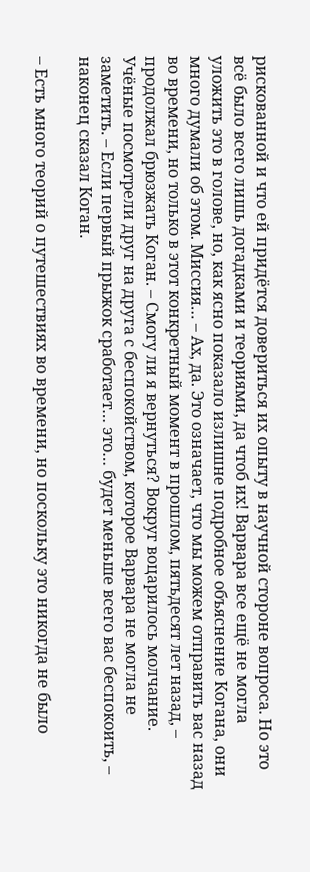рискованной и что ей придётся довериться их опыту в научной стороне вопроса. Но это всё было всего лишь догадками и теориями, да чтоб их! Варвара все ещё не могла уложить это в голове, но, как ясно показало излишне подробное объяснение Когана, они много думали об этом. Миссия… – Ах, да. Это означает, что мы можем отправить вас назад во времени, но только в этот конкретный момент в прошлом, пятьдесят лет назад, – продолжал брюзжать Коган. – Смогу ли я вернуться? Вокруг воцарилось молчание. Учёные посмотрели друг на друга с беспокойством, которое Варвара не могла не заметить. – Если первый прыжок сработает… это… будет меньше всего вас беспокоить, – наконец сказал Коган.

– Есть много теорий о путешествиях во времени, но поскольку это никогда не было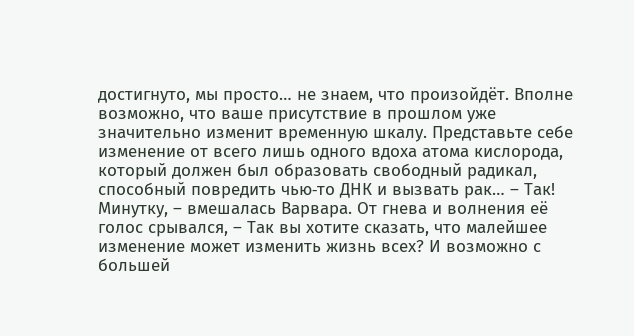достигнуто, мы просто… не знаем, что произойдёт. Вполне возможно, что ваше присутствие в прошлом уже значительно изменит временную шкалу. Представьте себе изменение от всего лишь одного вдоха атома кислорода, который должен был образовать свободный радикал, способный повредить чью‑то ДНК и вызвать рак… – Так! Минутку, – вмешалась Варвара. От гнева и волнения её голос срывался, – Так вы хотите сказать, что малейшее изменение может изменить жизнь всех? И возможно с большей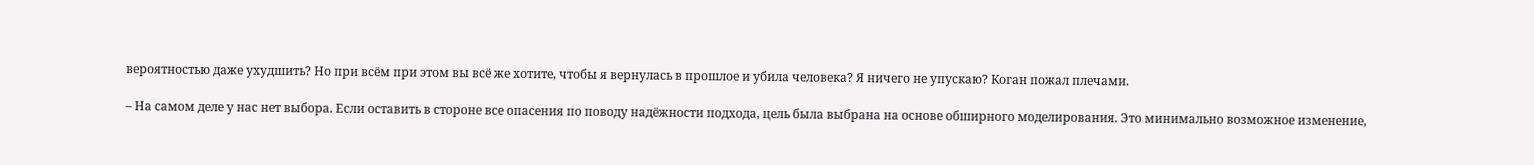вероятностью даже ухудшить? Но при всём при этом вы всё же хотите, чтобы я вернулась в прошлое и убила человека? Я ничего не упускаю? Коган пожал плечами.

– На самом деле у нас нет выбора. Если оставить в стороне все опасения по поводу надёжности подхода, цель была выбрана на основе обширного моделирования. Это минимально возможное изменение,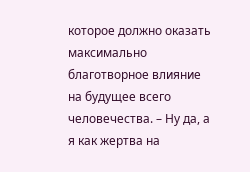которое должно оказать максимально благотворное влияние на будущее всего человечества. – Ну да, а я как жертва на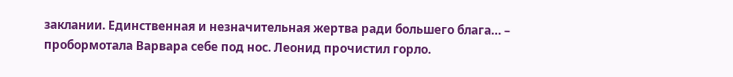заклании. Единственная и незначительная жертва ради большего блага… – пробормотала Варвара себе под нос. Леонид прочистил горло.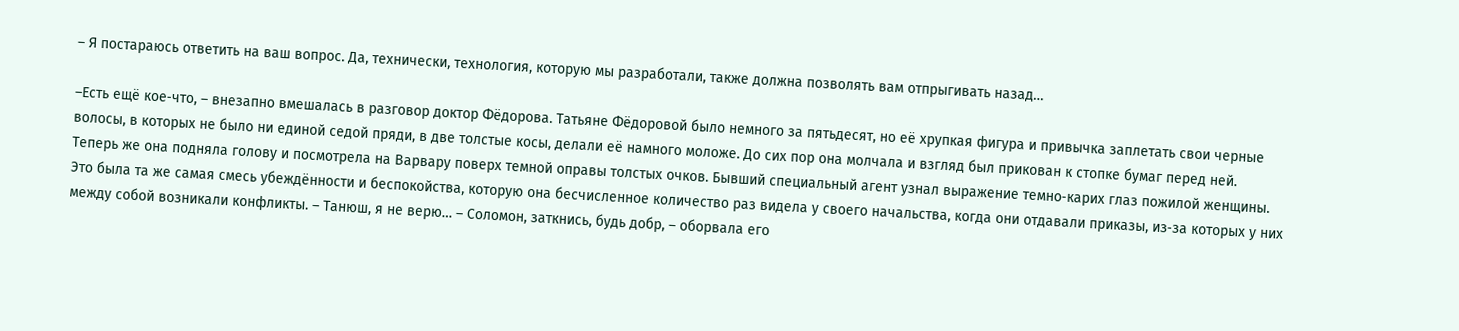– Я постараюсь ответить на ваш вопрос. Да, технически, технология, которую мы разработали, также должна позволять вам отпрыгивать назад…

–Есть ещё кое‑что, – внезапно вмешалась в разговор доктор Фёдорова. Татьяне Фёдоровой было немного за пятьдесят, но её хрупкая фигура и привычка заплетать свои черные волосы, в которых не было ни единой седой пряди, в две толстые косы, делали её намного моложе. До сих пор она молчала и взгляд был прикован к стопке бумаг перед ней. Теперь же она подняла голову и посмотрела на Варвару поверх темной оправы толстых очков. Бывший специальный агент узнал выражение темно‑карих глаз пожилой женщины. Это была та же самая смесь убеждённости и беспокойства, которую она бесчисленное количество раз видела у своего начальства, когда они отдавали приказы, из‑за которых у них между собой возникали конфликты. – Танюш, я не верю… – Соломон, заткнись, будь добр, – оборвала его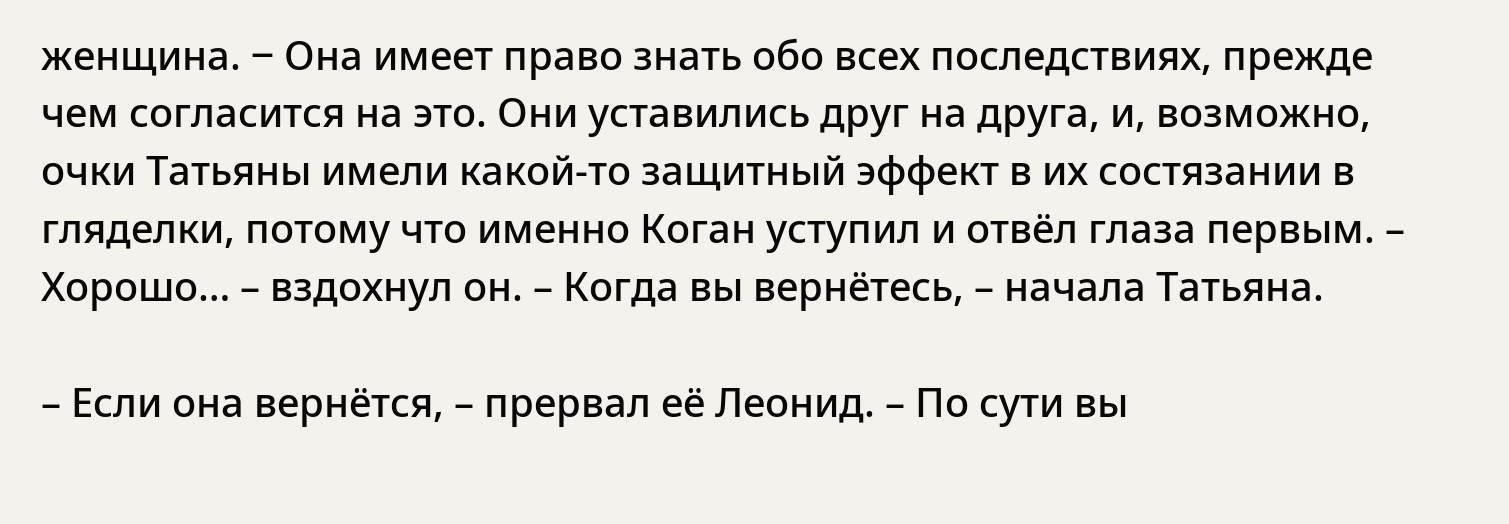женщина. ‒ Она имеет право знать обо всех последствиях, прежде чем согласится на это. Они уставились друг на друга, и, возможно, очки Татьяны имели какой‑то защитный эффект в их состязании в гляделки, потому что именно Коган уступил и отвёл глаза первым. – Хорошо… – вздохнул он. – Когда вы вернётесь, – начала Татьяна.

– Если она вернётся, – прервал её Леонид. – По сути вы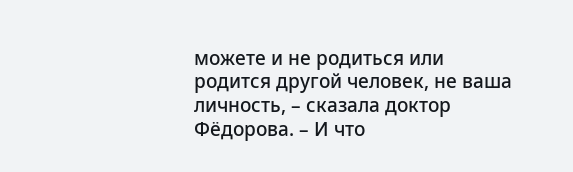можете и не родиться или родится другой человек, не ваша личность, – сказала доктор Фёдорова. – И что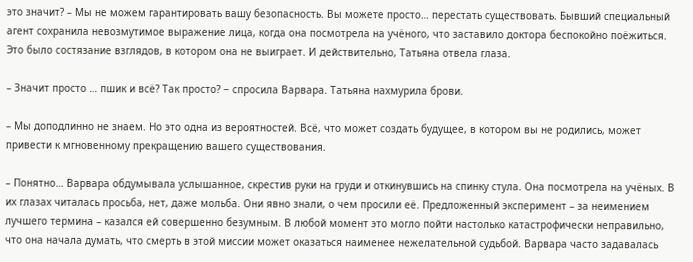это значит? – Мы не можем гарантировать вашу безопасность. Вы можете просто… перестать существовать. Бывший специальный агент сохранила невозмутимое выражение лица, когда она посмотрела на учёного, что заставило доктора беспокойно поёжиться. Это было состязание взглядов, в котором она не выиграет. И действительно, Татьяна отвела глаза.

– Значит просто … пшик и всё? Так просто? ‒ спросила Варвара. Татьяна нахмурила брови.

– Мы доподлинно не знаем. Но это одна из вероятностей. Всё, что может создать будущее, в котором вы не родились, может привести к мгновенному прекращению вашего существования.

– Понятно… Варвара обдумывала услышанное, скрестив руки на груди и откинувшись на спинку стула. Она посмотрела на учёных. В их глазах читалась просьба, нет, даже мольба. Они явно знали, о чем просили её. Предложенный эксперимент – за неимением лучшего термина – казался ей совершенно безумным. В любой момент это могло пойти настолько катастрофически неправильно, что она начала думать, что смерть в этой миссии может оказаться наименее нежелательной судьбой. Варвара часто задавалась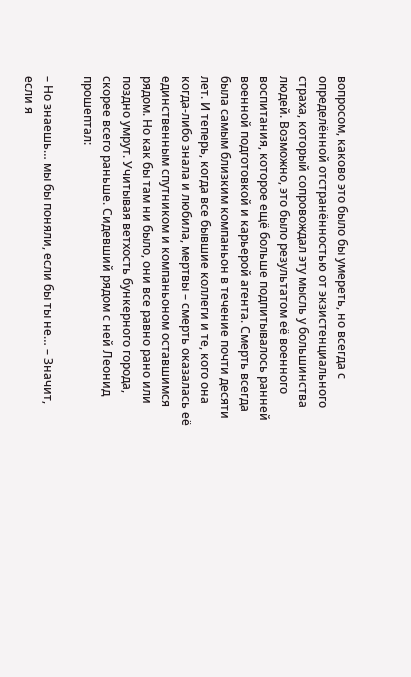вопросом, каково это было бы умереть, но всегда с определённой отстранённостью от экзистенциального страха, который сопровождал эту мысль у большинства людей. Возможно, это было результатом её военного воспитания, которое ещё больше подпитывалось ранней военной подготовкой и карьерой агента. Смерть всегда была самым близким компаньон в течение почти десяти лет. И теперь, когда все бывшие коллеги и те, кого она когда‑либо знала и любила, мертвы – смерть оказалась её единственным спутником и компаньоном оставшимся рядом. Но как бы там ни было, они все равно рано или поздно умрут. Учитывая ветхость бункерного города, скорее всего раньше. Сидевший рядом с ней Леонид прошептал:

– Но знаешь… мы бы поняли, если бы ты не… – Значит, если я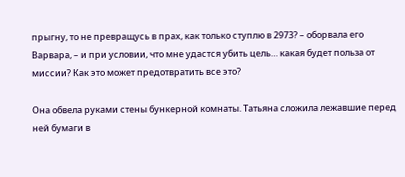прыгну, то не превращусь в прах, как только ступлю в 2973? – оборвала его Варвара, – и при условии, что мне удастся убить цель… какая будет польза от миссии? Как это может предотвратить все это?

Она обвела руками стены бункерной комнаты. Татьяна сложила лежавшие перед ней бумаги в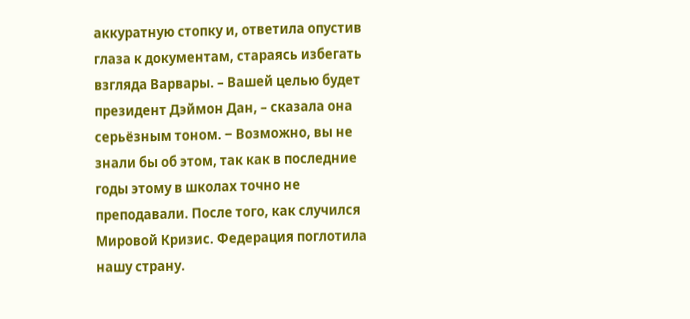аккуратную стопку и, ответила опустив глаза к документам, стараясь избегать взгляда Варвары. – Вашей целью будет президент Дэймон Дан, – сказала она серьёзным тоном. ‒ Возможно, вы не знали бы об этом, так как в последние годы этому в школах точно не преподавали. После того, как случился Мировой Кризис. Федерация поглотила нашу страну.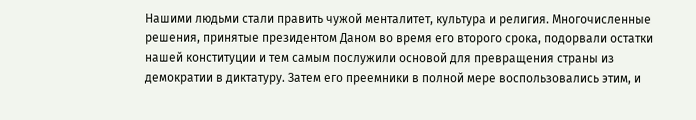Нашими людьми стали править чужой менталитет, культура и религия. Многочисленные решения, принятые президентом Даном во время его второго срока, подорвали остатки нашей конституции и тем самым послужили основой для превращения страны из демократии в диктатуру. Затем его преемники в полной мере воспользовались этим, и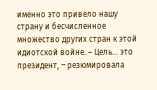именно это привело нашу страну и бесчисленное множество других стран к этой идиотской войне. – Цель… это президент, ‒ резюмировала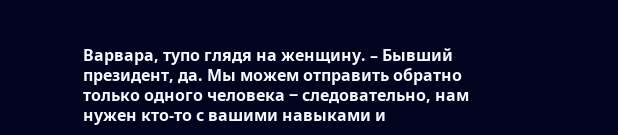Варвара, тупо глядя на женщину. – Бывший президент, да. Мы можем отправить обратно только одного человека ‒ следовательно, нам нужен кто‑то с вашими навыками и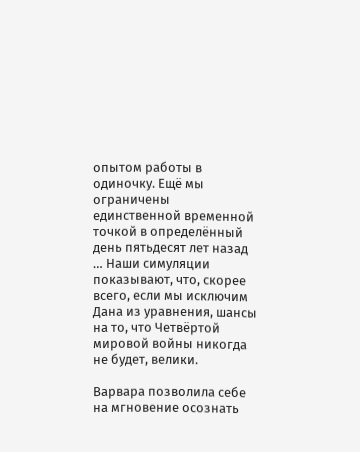опытом работы в одиночку. Ещё мы ограничены единственной временной точкой в определённый день пятьдесят лет назад … Наши симуляции показывают, что, скорее всего, если мы исключим Дана из уравнения, шансы на то, что Четвёртой мировой войны никогда не будет, велики.

Варвара позволила себе на мгновение осознать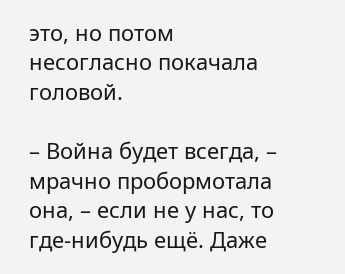это, но потом несогласно покачала головой.

– Война будет всегда, – мрачно пробормотала она, – если не у нас, то где‑нибудь ещё. Даже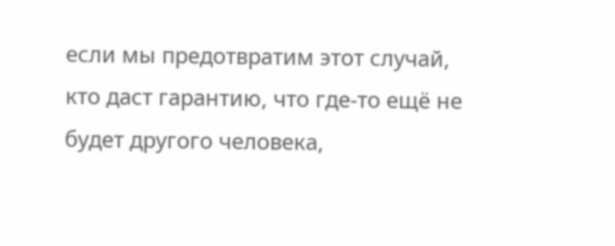если мы предотвратим этот случай, кто даст гарантию, что где‑то ещё не будет другого человека,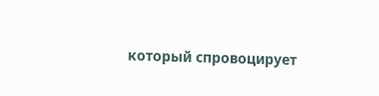который спровоцирует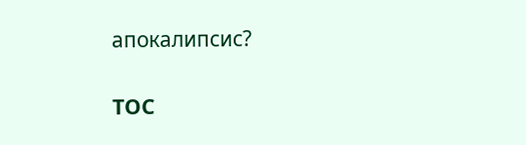апокалипсис?

TOC